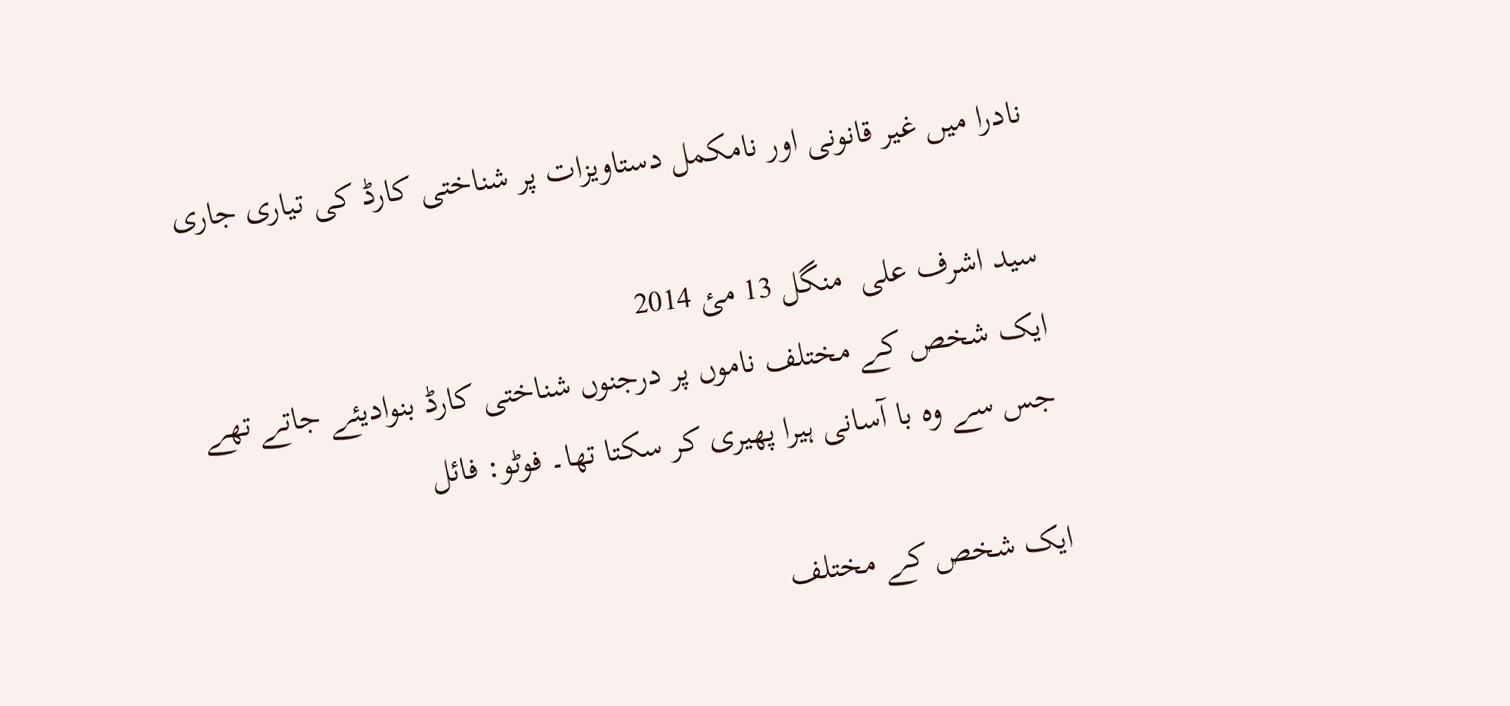نادرا میں غیر قانونی اور نامکمل دستاویزات پر شناختی کارڈ کی تیاری جاری

سید اشرف علی  منگل 13 مئ 2014
ایک شخص کے مختلف ناموں پر درجنوں شناختی کارڈ بنوادیئے جاتے تھے جس سے وہ با آسانی ہیرا پھیری کر سکتا تھا۔ فوٹو: فائل

ایک شخص کے مختلف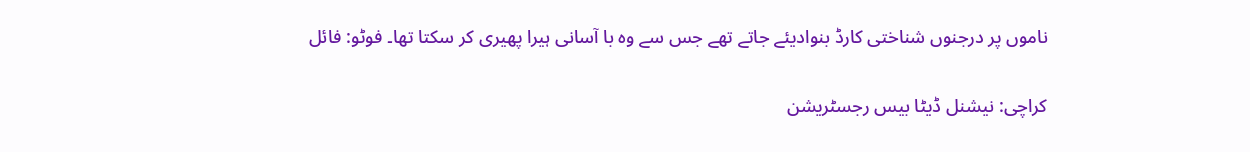ناموں پر درجنوں شناختی کارڈ بنوادیئے جاتے تھے جس سے وہ با آسانی ہیرا پھیری کر سکتا تھا۔ فوٹو: فائل

کراچی: نیشنل ڈیٹا بیس رجسٹریشن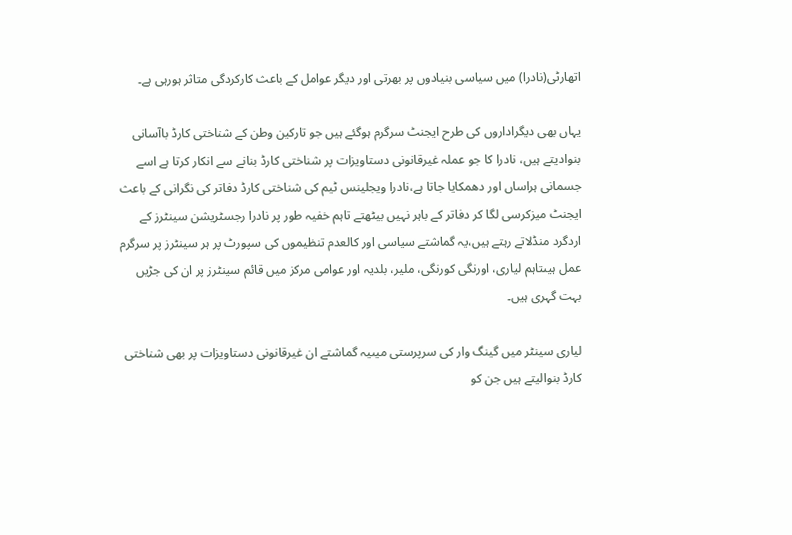اتھارٹی(نادرا) میں سیاسی بنیادوں پر بھرتی اور دیگر عوامل کے باعث کارکردگی متاثر ہورہی ہے۔

یہاں بھی دیگراداروں کی طرح ایجنٹ سرگرم ہوگئے ہیں جو تارکین وطن کے شناختی کارڈ باآسانی بنوادیتے ہیں، نادرا کا جو عملہ غیرقانونی دستاویزات پر شناختی کارڈ بنانے سے انکار کرتا ہے اسے جسمانی ہراساں اور دھمکایا جاتا ہے،نادرا ویجلینس ٹیم کی شناختی کارڈ دفاتر کی نگرانی کے باعث ایجنٹ میزکرسی لگا کر دفاتر کے باہر نہیں بیٹھتے تاہم خفیہ طور پر نادرا رجسٹریشن سینٹرز کے اردگرد منڈلاتے رہتے ہیں،یہ گماشتے سیاسی اور کالعدم تنظیموں کی سپورٹ پر ہر سینٹرز پر سرگرم عمل ہیںتاہم لیاری، اورنگی کورنگی، ملیر، بلدیہ اور عوامی مرکز میں قائم سینٹرز پر ان کی جڑیں بہت گہری ہیں۔

لیاری سینٹر میں گینگ وار کی سرپرستی میںیہ گماشتے ان غیرقانونی دستاویزات پر بھی شناختی کارڈ بنوالیتے ہیں جن کو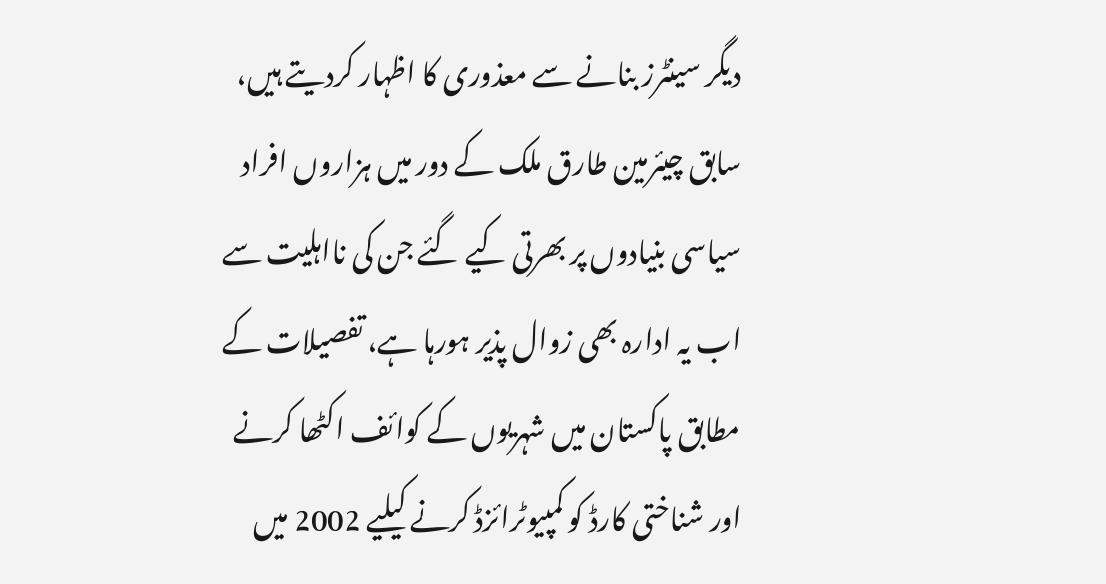دیگر سینٹرز بنانے سے معذوری کا اظہار کردیتے ہیں، سابق چیئرمین طارق ملک کے دور میں ہزاروں افراد سیاسی بنیادوں پر بھرتی کیے گئے جن کی نااہلیت سے اب یہ ادارہ بھی زوال پذیر ہورہا ہے، تفصیلات کے مطابق پاکستان میں شہریوں کے کوائف اکٹھا کرنے اور شناختی کارڈ کو کمپیوٹرائزڈ کرنے کیلیے 2002 میں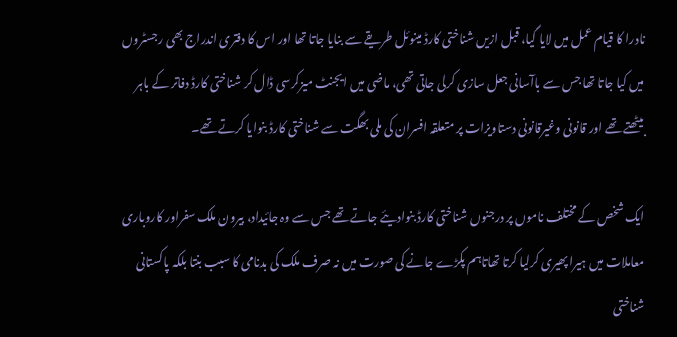نادرا کا قیام عمل میں لایا گیا، قبل ازیں شناختی کارڈ مینوئل طریقے سے بنایا جاتا تھا اور اس کا دفتری اندراج بھی رجسٹروں میں کیا جاتا تھا جس سے باآسانی جعل سازی کرلی جاتی تھی، ماضی میں ایجنٹ میزکرسی ڈال کر شناختی کارڈ دفاتر کے باہر بیٹھتے تھے اور قانونی وغیرقانونی دستاویزات پر متعلقہ افسران کی ملی بھگت سے شناختی کارڈ بنوایا کرتے تھے۔

ایک شخص کے مختلف ناموں پر درجنوں شناختی کارڈ بنوادیئے جاتے تھے جس سے وہ جائیداد، بیرون ملک سفراور کاروباری معاملات میں ہیرا پھیری کرلیا کرتا تھاتاہم پکڑے جانے کی صورت میں نہ صرف ملک کی بدنامی کا سبب بنتا بلکہ پاکستانی شناختی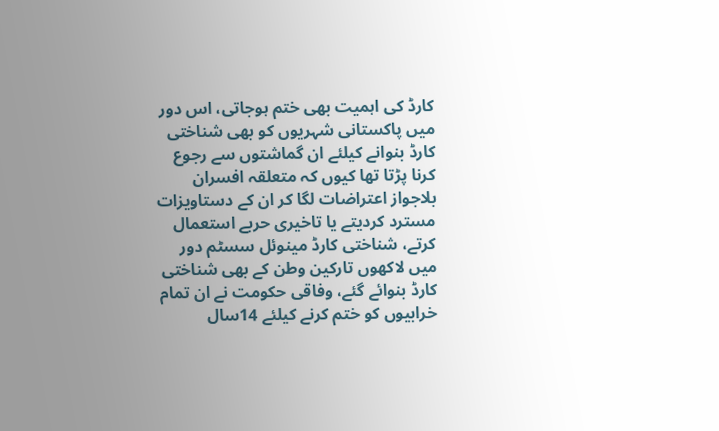کارڈ کی اہمیت بھی ختم ہوجاتی، اس دور میں پاکستانی شہریوں کو بھی شناختی کارڈ بنوانے کیلئے ان گماشتوں سے رجوع کرنا پڑتا تھا کیوں کہ متعلقہ افسران بلاجواز اعتراضات لگا کر ان کے دستاویزات مسترد کردیتے یا تاخیری حربے استعمال کرتے، شناختی کارڈ مینوئل سسٹم دور میں لاکھوں تارکین وطن کے بھی شناختی کارڈ بنوائے گئے، وفاقی حکومت نے ان تمام خرابیوں کو ختم کرنے کیلئے 14سال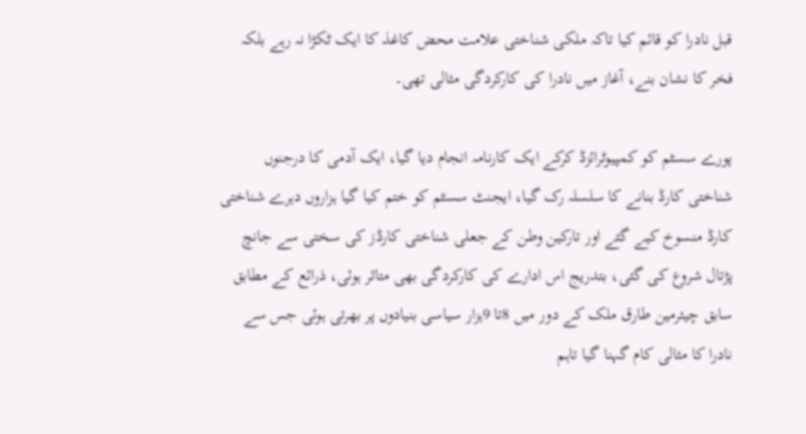قبل نادرا کو قائم کیا تاکہ ملکی شناختی علامت محض کاغذ کا ایک ٹکڑا نہ رہے بلکہ فخر کا نشان بنے، آغاز میں نادرا کی کارکردگی مثالی تھی۔

پورے سسٹم کو کمپیوٹرائزڈ کرکے ایک کارنامہ انجام دیا گیا، ایک آدمی کا درجنوں شناختی کارڈ بنانے کا سلسلہ رک گیا، ایجنٹ سسٹم کو ختم کیا گیا ہزاروں دہرے شناختی کارڈ منسوخ کیے گئے اور تارکین وطن کے جعلی شناختی کارڈز کی سختی سے جانچ پڑتال شروع کی گئی، بتدریج اس ادارے کی کارکردگی بھی متاثر ہوئی، ذرائع کے مطابق سابق چیئرمین طارق ملک کے دور میں 8تا 9ہزار سیاسی بنیادوں پر بھرتی ہوئی جس سے نادرا کا مثالی کام گہنا گیا تاہم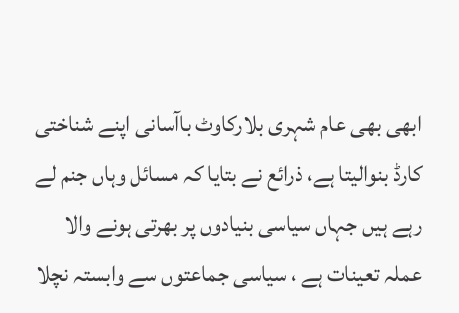ابھی بھی عام شہری بلارکاوٹ باآسانی اپنے شناختی کارڈ بنوالیتا ہے، ذرائع نے بتایا کہ مسائل وہاں جنم لے رہے ہیں جہاں سیاسی بنیادوں پر بھرتی ہونے والا عملہ تعینات ہے ، سیاسی جماعتوں سے وابستہ نچلا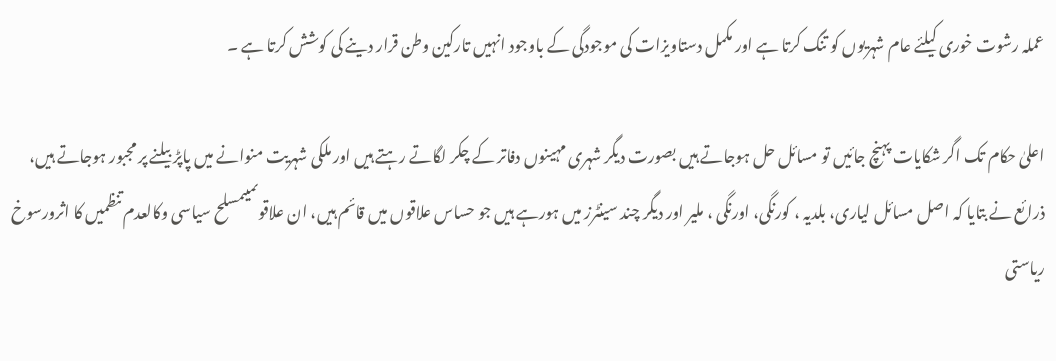عملہ رشوت خوری کیلئے عام شہریوں کو تنگ کرتا ہے اور مکمل دستاویزات کی موجودگی کے باوجود انہیں تارکین وطن قرار دینے کی کوشش کرتا ہے ۔

اعلیٰ حکام تک اگر شکایات پہنچ جائیں تو مسائل حل ہوجاتے ہیں بصورت دیگر شہری مہینوں دفاتر کے چکر لگاتے رہتے ہیں اور ملکی شہریت منوانے میں پاپڑ بیلنے پر مجبور ہوجاتے ہیں، ذرائع نے بتایا کہ اصل مسائل لیاری، بلدیہ ، کورنگی، اورنگی ، ملیر اور دیگر چند سینٹرز میں ہورہے ہیں جو حساس علاقوں میں قائم ہیں، ان علاقوںمیںمسلح سیاسی وکالعدم تنظمیں کا اثرورسوخ ریاستی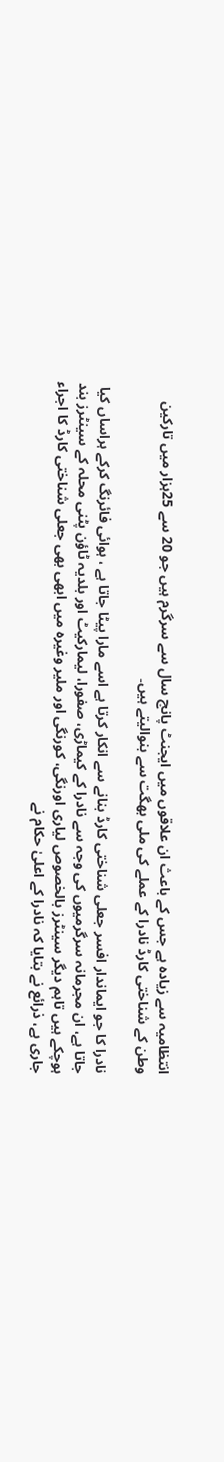انتظامیہ سے زیادہ ہے جس کے باعث ان علاقوں میں ایجنٹ پانچ سال سے سرگرم ہیں جو 20 سے 25ہزار میں تارکین وطن کے شناختی کارڈ نادرا کے عملے کی ملی بھگت سے بنوالیتے ہیں۔

نادرا کا جو ایماندار افسر جعلی شناختی کارڈ بنانے سے انکار کرتا ہے اسے مارا پیٹا جاتا ہے ، ہوائی فائرنگ کرکے ہراساں کیا جاتا ہے، ان مجرمانہ سرگرمیوں کی وجہ سے نادرا کے کیماڑی، صفورا، لیمارکیٹ اور بلدیہ ٹاؤن پٹنی محلہ کے سینٹرز بند ہوچکے ہیں تاہم دیگر سینٹرز بالخصوص لیاری اورنگی، کورنگی اور ملیر وغیرہ میں ابھی بھی جعلی شناختی کارڈ کا اجراء جاری ہے، ذرائع نے بتایا کہ نادرا کے اعلیٰ حکام نے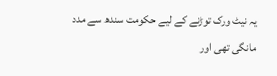یہ نیٹ ورک توڑنے کے لیے حکومت سندھ سے مدد مانگی تھی اور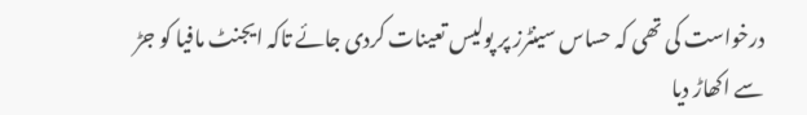درخواست کی تھی کہ حساس سینٹرز پر پولیس تعینات کردی جائے تاکہ ایجنٹ مافیا کو جڑ سے اکھاڑ دیا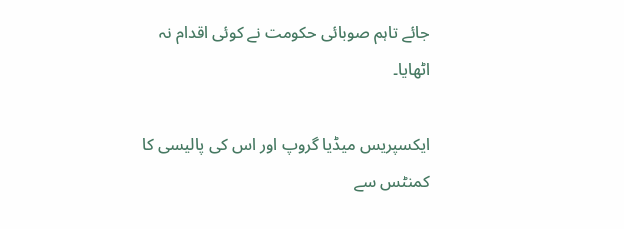جائے تاہم صوبائی حکومت نے کوئی اقدام نہ اٹھایا۔

ایکسپریس میڈیا گروپ اور اس کی پالیسی کا کمنٹس سے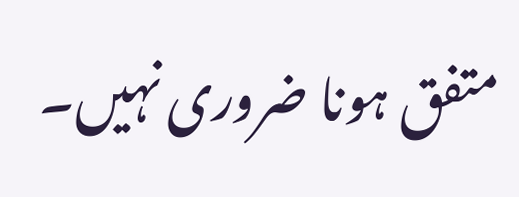متفق ہونا ضروری نہیں۔